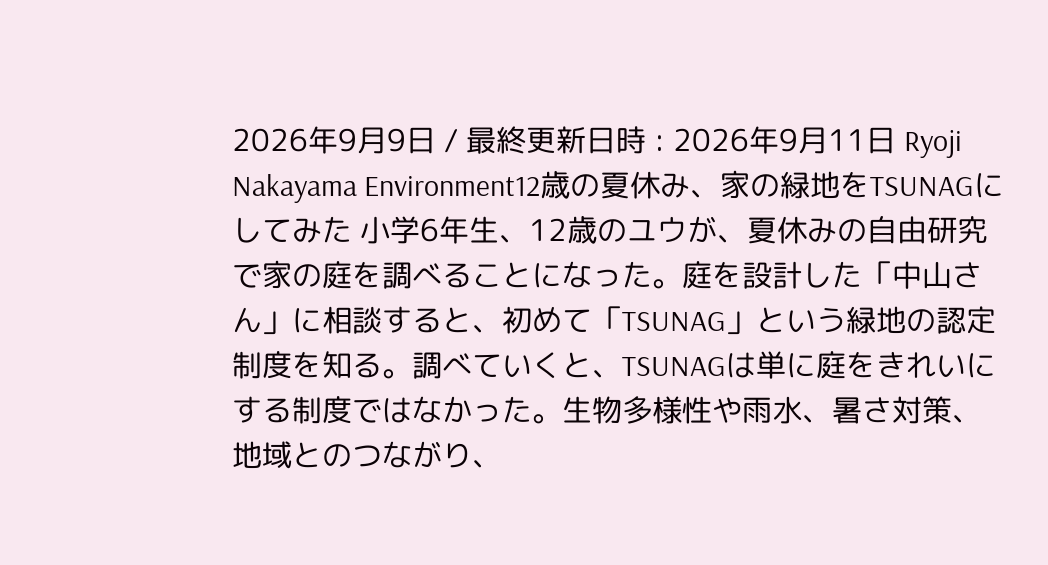2026年9月9日 / 最終更新日時 : 2026年9月11日 Ryoji Nakayama Environment12歳の夏休み、家の緑地をTSUNAGにしてみた 小学6年生、12歳のユウが、夏休みの自由研究で家の庭を調べることになった。庭を設計した「中山さん」に相談すると、初めて「TSUNAG」という緑地の認定制度を知る。調べていくと、TSUNAGは単に庭をきれいにする制度ではなかった。生物多様性や雨水、暑さ対策、地域とのつながり、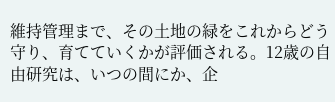維持管理まで、その土地の緑をこれからどう守り、育てていくかが評価される。12歳の自由研究は、いつの間にか、企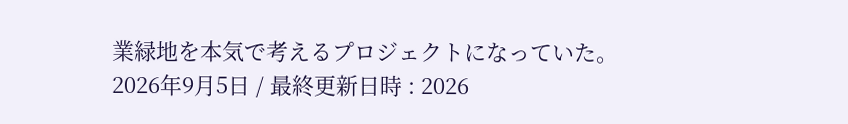業緑地を本気で考えるプロジェクトになっていた。
2026年9月5日 / 最終更新日時 : 2026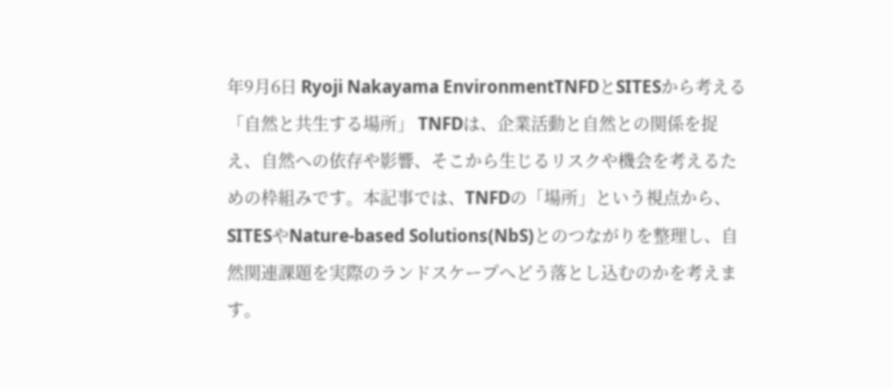年9月6日 Ryoji Nakayama EnvironmentTNFDとSITESから考える「自然と共生する場所」 TNFDは、企業活動と自然との関係を捉え、自然への依存や影響、そこから生じるリスクや機会を考えるための枠組みです。本記事では、TNFDの「場所」という視点から、SITESやNature-based Solutions(NbS)とのつながりを整理し、自然関連課題を実際のランドスケープへどう落とし込むのかを考えます。